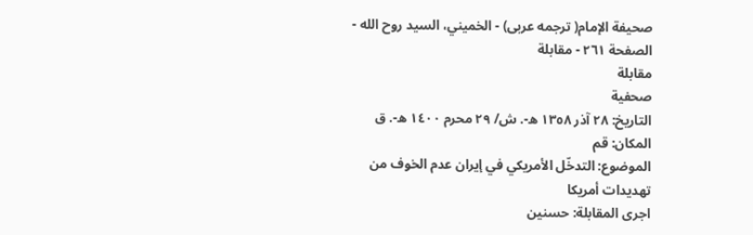صحيفة الإمام( ترجمه عربى) - الخميني، السيد روح الله - الصفحة ٢٦١ - مقابلة
مقابلة
صحفية
التاريخ: ٢٨ آذر ١٣٥٨ ه-. ش/ ٢٩ محرم ١٤٠٠ ه-. ق
المكان: قم
الموضوع: التدخّل الأمريكي في إيران عدم الخوف من تهديدات أمريكا
اجرى المقابلة: حسنين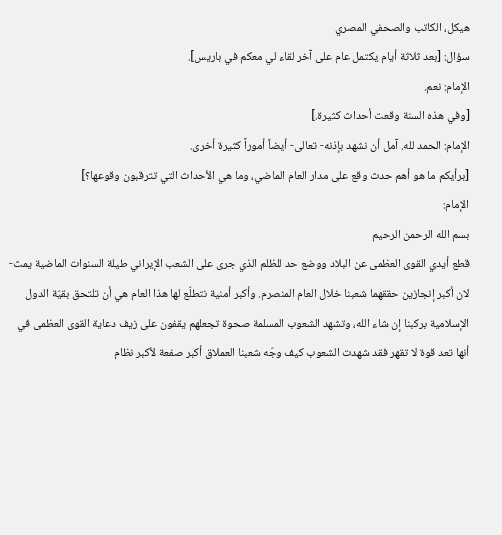هيكل، الكاتب والصحفي المصري
سؤال: [بعد ثلاثة أيام يكتمل عام على آخر لقاء لي معكم في باريس].
الإمام: نعم.
[وفي هذه السنة وقعت أحداث كثيرة.]
الإمام: الحمد لله. آمل أن نشهد بإذنه- تعالى- أيضاً أموراً كثيرة أخرى.
[برأيكم ما هو أهم حدث وقع على مدار العام الماضي، وما هي الأحداث التي تترقبون وقوعها؟]
الإمام:
بسم الله الرحمن الرحيم
قطع أيدي القوى العظمى عن البلاد ووضع حد للظلم الذي جرى على الشعب الإيراني طيلة السنوات الماضية يمث- لان أكبر إنجازين حققهما شعبنا خلال العام المنصرم. وأكبر أمنية نتطلّع لها هذا العام هي أن تلتحق بقيّة الدول الإسلامية بركبنا إن شاء الله، وتشهد الشعوب المسلمة صحوة تجعلهم يقفون على زيف دعاية القوى العظمى في أنها تعد قوة لا تقهر فقد شهدت الشعوب كيف وجّه شعبنا العملاق أكبر صفعة لأكبر نظام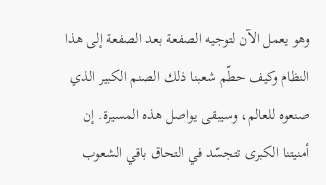وهو يعمل الآن لتوجيه الصفعة بعد الصفعة إلى هذا النظام وكيف حطّم شعبنا ذلك الصنم الكبير الذي صنعوه للعالم، وسيبقى يواصل هذه المسيرة. إن أمنيتنا الكبرى تتجسّد في التحاق باقي الشعوب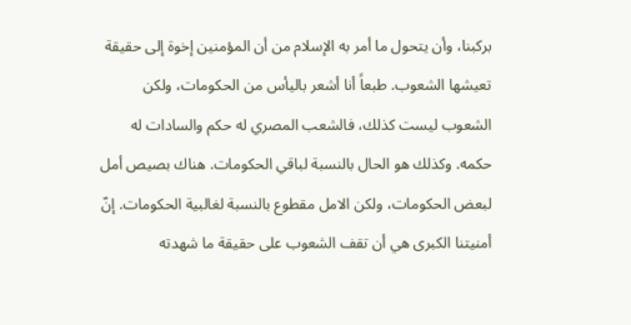بركبنا، وأن يتحول ما أمر به الإسلام من أن المؤمنين إخوة إلى حقيقة تعيشها الشعوب. طبعاً أنا أشعر باليأس من الحكومات، ولكن الشعوب ليست كذلك، فالشعب المصري له حكم والسادات له حكمه. وكذلك هو الحال بالنسبة لباقي الحكومات. هناك بصيص أمل لبعض الحكومات، ولكن الامل مقطوع بالنسبة لغالبية الحكومات. إنّ أمنيتنا الكبرى هي أن تقف الشعوب على حقيقة ما شهدته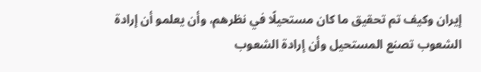إيران وكيف تم تحقيق ما كان مستحيلًا في نظرهم، وأن يعلمو أن إرادة الشعوب تصنع المستحيل وأن إرادة الشعوب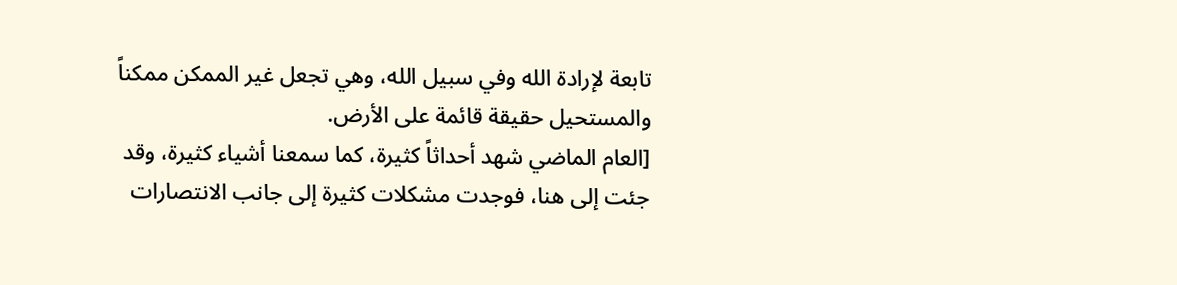تابعة لإرادة الله وفي سبيل الله، وهي تجعل غير الممكن ممكناً والمستحيل حقيقة قائمة على الأرض.
[العام الماضي شهد أحداثاً كثيرة، كما سمعنا أشياء كثيرة، وقد جئت إلى هنا، فوجدت مشكلات كثيرة إلى جانب الانتصارات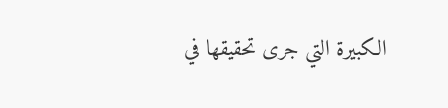الكبيرة التي جرى تحقيقها في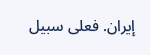إيران. فعلى سبيل